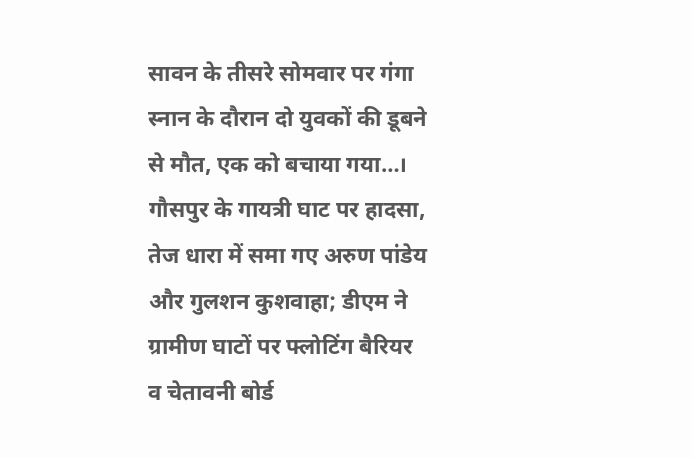सावन के तीसरे सोमवार पर गंगा स्नान के दौरान दो युवकों की डूबने से मौत, एक को बचाया गया…।
गौसपुर के गायत्री घाट पर हादसा, तेज धारा में समा गए अरुण पांडेय और गुलशन कुशवाहा; डीएम ने ग्रामीण घाटों पर फ्लोटिंग बैरियर व चेतावनी बोर्ड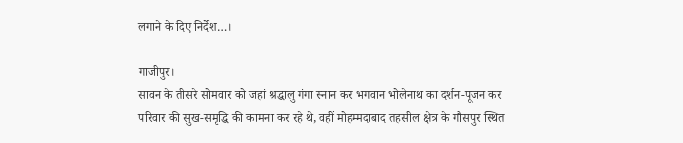लगाने के दिए निर्देश…।

गाजीपुर।
सावन के तीसरे सोमवार को जहां श्रद्धालु गंगा स्नान कर भगवान भोलेनाथ का दर्शन-पूजन कर परिवार की सुख-समृद्धि की कामना कर रहे थे, वहीं मोहम्मदाबाद तहसील क्षेत्र के गौसपुर स्थित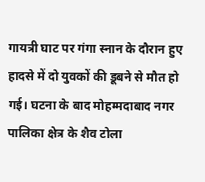गायत्री घाट पर गंगा स्नान के दौरान हुए हादसे में दो युवकों की डूबने से मौत हो गई। घटना के बाद मोहम्मदाबाद नगर पालिका क्षेत्र के शैव टोला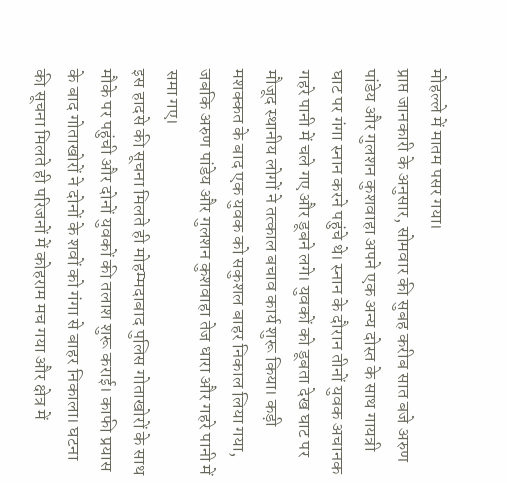मोहल्ले में मातम पसर गया।
प्राप्त जानकारी के अनुसार, सोमवार की सुबह करीब सात बजे अरुण पांडेय और गुलशन कुशवाहा अपने एक अन्य दोस्त के साथ गायत्री घाट पर गंगा स्नान करने पहुंचे थे। स्नान के दौरान तीनों युवक अचानक गहरे पानी में चले गए और डूबने लगे। युवकों को डूबता देख घाट पर मौजूद स्थानीय लोगों ने तत्काल बचाव कार्य शुरू किया। कड़ी मशक्कत के बाद एक युवक को सकुशल बाहर निकाल लिया गया, जबकि अरुण पांडेय और गुलशन कुशवाहा तेज धारा और गहरे पानी में समा गए।
इस हादसे की सूचना मिलते ही मोहम्मदाबाद पुलिस गोताखोरों के साथ मौके पर पहुंची और दोनों युवकों की तलाश शुरू कराई। काफी प्रयास के बाद गोताखोरों ने दोनों के शवों को गंगा से बाहर निकाला। घटना की सूचना मिलते ही परिजनों में कोहराम मच गया और क्षेत्र में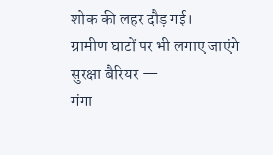शोक की लहर दौड़ गई।
ग्रामीण घाटों पर भी लगाए जाएंगे सुरक्षा बैरियर —
गंगा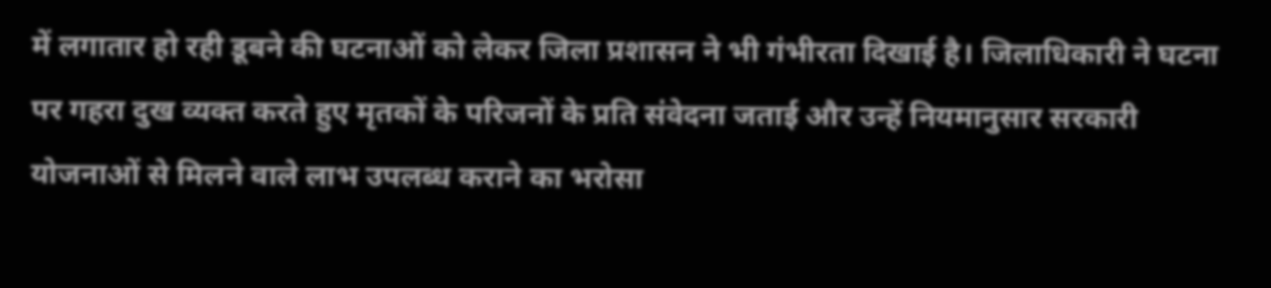में लगातार हो रही डूबने की घटनाओं को लेकर जिला प्रशासन ने भी गंभीरता दिखाई है। जिलाधिकारी ने घटना पर गहरा दुख व्यक्त करते हुए मृतकों के परिजनों के प्रति संवेदना जताई और उन्हें नियमानुसार सरकारी योजनाओं से मिलने वाले लाभ उपलब्ध कराने का भरोसा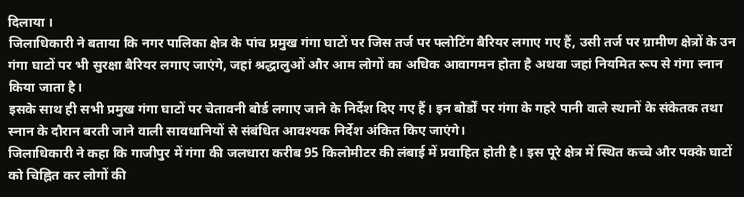दिलाया ।
जिलाधिकारी ने बताया कि नगर पालिका क्षेत्र के पांच प्रमुख गंगा घाटों पर जिस तर्ज पर फ्लोटिंग बैरियर लगाए गए हैं, उसी तर्ज पर ग्रामीण क्षेत्रों के उन गंगा घाटों पर भी सुरक्षा बैरियर लगाए जाएंगे, जहां श्रद्धालुओं और आम लोगों का अधिक आवागमन होता है अथवा जहां नियमित रूप से गंगा स्नान किया जाता है।
इसके साथ ही सभी प्रमुख गंगा घाटों पर चेतावनी बोर्ड लगाए जाने के निर्देश दिए गए हैं। इन बोर्डों पर गंगा के गहरे पानी वाले स्थानों के संकेतक तथा स्नान के दौरान बरती जाने वाली सावधानियों से संबंधित आवश्यक निर्देश अंकित किए जाएंगे।
जिलाधिकारी ने कहा कि गाजीपुर में गंगा की जलधारा करीब 95 किलोमीटर की लंबाई में प्रवाहित होती है। इस पूरे क्षेत्र में स्थित कच्चे और पक्के घाटों को चिह्नित कर लोगों की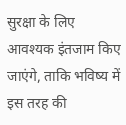सुरक्षा के लिए आवश्यक इंतजाम किए जाएंगे, ताकि भविष्य में इस तरह की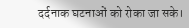दर्दनाक घटनाओं को रोका जा सके।